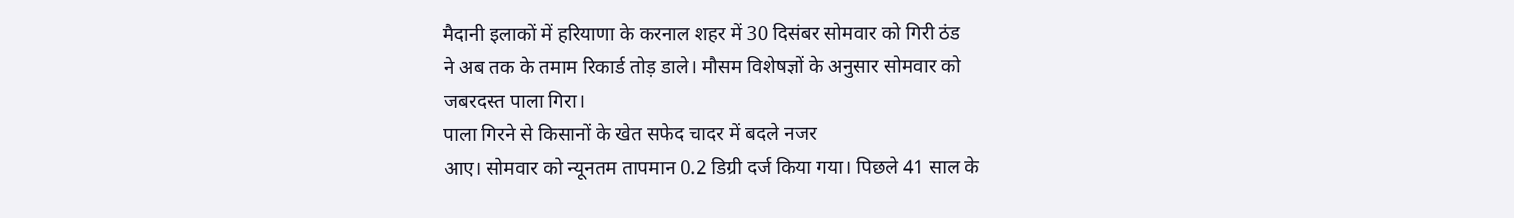मैदानी इलाकों में हरियाणा के करनाल शहर में 30 दिसंबर सोमवार को गिरी ठंड
ने अब तक के तमाम रिकार्ड तोड़ डाले। मौसम विशेषज्ञों के अनुसार सोमवार को
जबरदस्त पाला गिरा।
पाला गिरने से किसानों के खेत सफेद चादर में बदले नजर
आए। सोमवार को न्यूनतम तापमान 0.2 डिग्री दर्ज किया गया। पिछले 41 साल के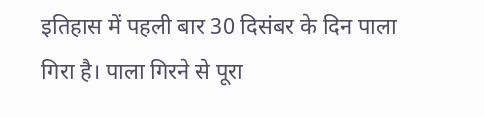इतिहास में पहली बार 30 दिसंबर के दिन पाला गिरा है। पाला गिरने से पूरा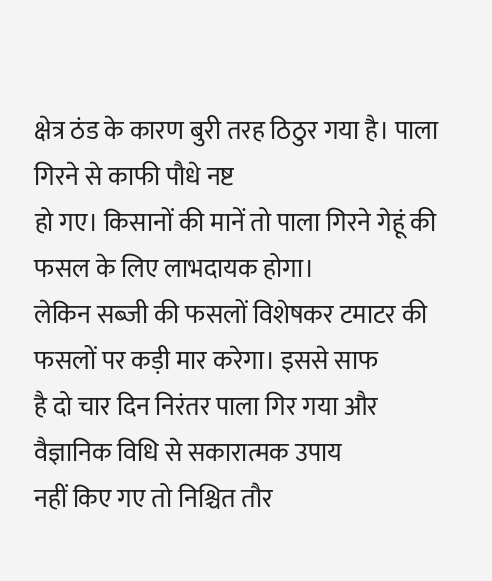क्षेत्र ठंड के कारण बुरी तरह ठिठुर गया है। पाला गिरने से काफी पौधे नष्ट
हो गए। किसानों की मानें तो पाला गिरने गेहूं की फसल के लिए लाभदायक होगा।
लेकिन सब्जी की फसलों विशेषकर टमाटर की फसलों पर कड़ी मार करेगा। इससे साफ
है दो चार दिन निरंतर पाला गिर गया और वैज्ञानिक विधि से सकारात्मक उपाय
नहीं किए गए तो निश्चित तौर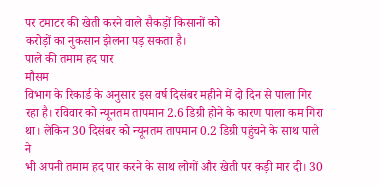पर टमाटर की खेती करने वाले सैकड़ों किसानों को
करोड़ों का नुकसान झेलना पड़ सकता है।
पाले की तमाम हद पार
मौसम
विभाग के रिकार्ड के अनुसार इस वर्ष दिसंबर महीने में दो दिन से पाला गिर
रहा है। रविवार को न्यूनतम तापमान 2.6 डिग्री होने के कारण पाला कम गिरा
था। लेकिन 30 दिसंबर को न्यूनतम तापमान 0.2 डिग्री पहुंचने के साथ पाले ने
भी अपनी तमाम हद पार करने के साथ लोगों और खेती पर कड़ी मार दी। 30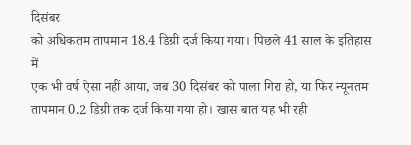दिसंबर
को अधिकतम तापमान 18.4 डिग्री दर्ज किया गया। पिछले 41 साल के इतिहास में
एक भी वर्ष ऐसा नहीं आया, जब 30 दिसंबर को पाला गिरा हो, या फिर न्यूनतम
तापमान 0.2 डिग्री तक दर्ज किया गया हो। खास बात यह भी रही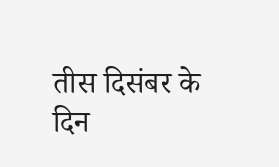तीस दिसंबर के
दिन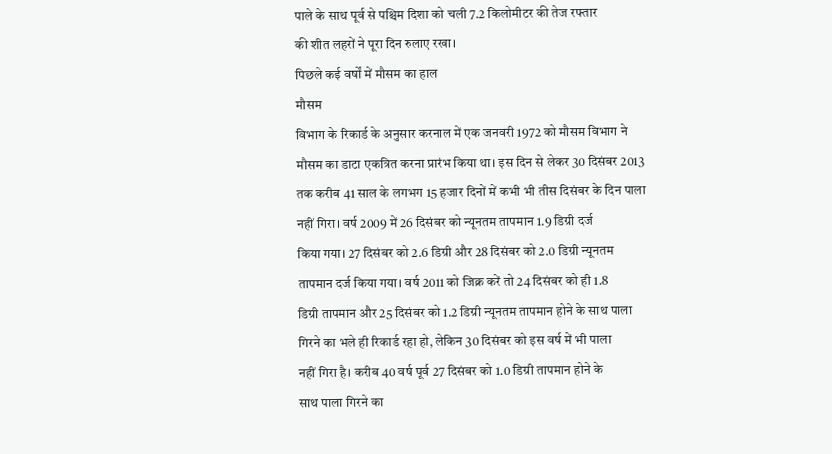पाले के साथ पूर्व से पश्चिम दिशा को चली 7.2 किलोमीटर की तेज रफ्तार
की शीत लहरों ने पूरा दिन रुलाए रखा।
पिछले कई वर्षों में मौसम का हाल
मौसम
विभाग के रिकार्ड के अनुसार करनाल में एक जनवरी 1972 को मौसम विभाग ने
मौसम का डाटा एकत्रित करना प्रारंभ किया था। इस दिन से लेकर 30 दिसंबर 2013
तक करीब 41 साल के लगभग 15 हजार दिनों में कभी भी तीस दिसंबर के दिन पाला
नहीं गिरा। वर्ष 2009 में 26 दिसंबर को न्यूनतम तापमान 1.9 डिग्री दर्ज
किया गया। 27 दिसंबर को 2.6 डिग्री और 28 दिसंबर को 2.0 डिग्री न्यूनतम
तापमान दर्ज किया गया। वर्ष 2011 को जिक्र करें तो 24 दिसंबर को ही 1.8
डिग्री तापमान और 25 दिसंबर को 1.2 डिग्री न्यूनतम तापमान होने के साथ पाला
गिरने का भले ही रिकार्ड रहा हो, लेकिन 30 दिसंबर को इस वर्ष में भी पाला
नहीं गिरा है। करीब 40 वर्ष पूर्व 27 दिसंबर को 1.0 डिग्री तापमान होने के
साथ पाला गिरने का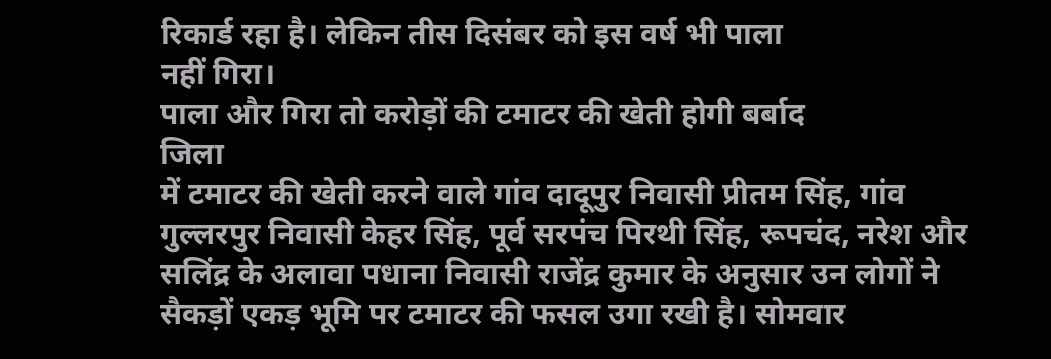रिकार्ड रहा है। लेकिन तीस दिसंबर को इस वर्ष भी पाला
नहीं गिरा।
पाला और गिरा तो करोड़ों की टमाटर की खेती होगी बर्बाद
जिला
में टमाटर की खेती करने वाले गांव दादूपुर निवासी प्रीतम सिंह, गांव
गुल्लरपुर निवासी केहर सिंह, पूर्व सरपंच पिरथी सिंह, रूपचंद, नरेश और
सलिंद्र के अलावा पधाना निवासी राजेंद्र कुमार के अनुसार उन लोगों ने
सैकड़ों एकड़ भूमि पर टमाटर की फसल उगा रखी है। सोमवार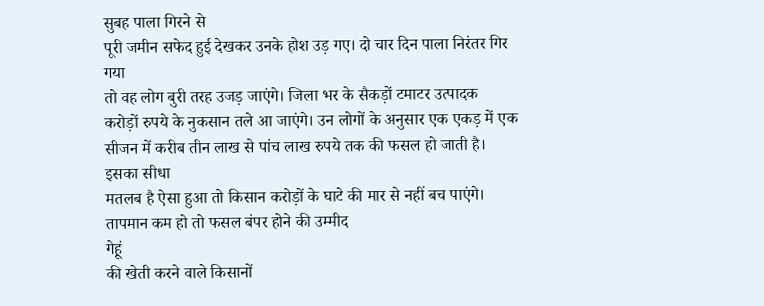सुबह पाला गिरने से
पूरी जमीन सफेद हुई देखकर उनके होश उड़ गए। दो चार दिन पाला निरंतर गिर गया
तो वह लोग बुरी तरह उजड़ जाएंगे। जिला भर के सैकड़ों टमाटर उत्पादक
करोड़ों रुपये के नुकसान तले आ जाएंगे। उन लोगों के अनुसार एक एकड़ में एक
सीजन में करीब तीन लाख से पांच लाख रुपये तक की फसल हो जाती है। इसका सीधा
मतलब है ऐसा हुआ तो किसान करोड़ों के घाटे की मार से नहीं बच पाएंगे।
तापमान कम हो तो फसल बंपर होने की उम्मीद
गेहूं
की खेती करने वाले किसानों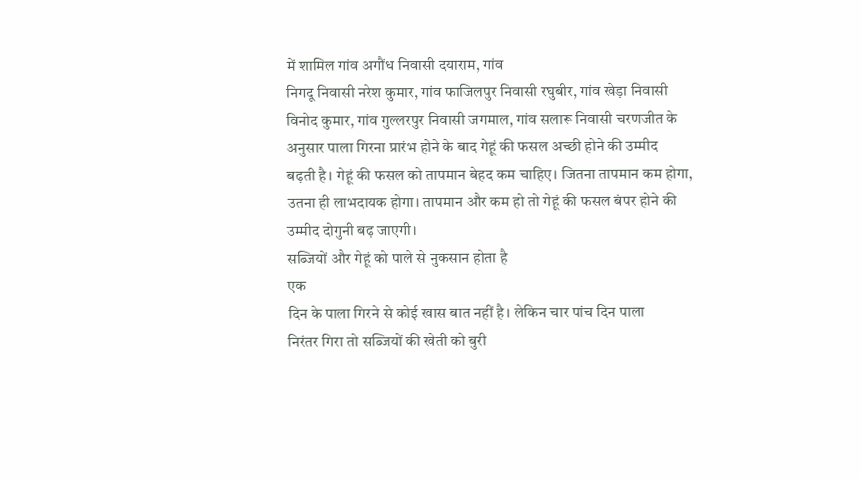में शामिल गांव अगौंध निवासी दयाराम, गांव
निगदू निवासी नरेश कुमार, गांव फाजिलपुर निवासी रघुबीर, गांव खेड़ा निवासी
विनोद कुमार, गांव गुल्लरपुर निवासी जगमाल, गांव सलारू निवासी चरणजीत के
अनुसार पाला गिरना प्रारंभ होने के बाद गेहूं की फसल अच्छी होने की उम्मीद
बढ़ती है। गेहूं की फसल को तापमान बेहद कम चाहिए। जितना तापमान कम होगा,
उतना ही लाभदायक होगा। तापमान और कम हो तो गेहूं की फसल बंपर होने की
उम्मीद दोगुनी बढ़ जाएगी।
सब्जियों और गेहूं को पाले से नुकसान होता है
एक
दिन के पाला गिरने से कोई खास बात नहीं है। लेकिन चार पांच दिन पाला
निरंतर गिरा तो सब्जियों की खेती को बुरी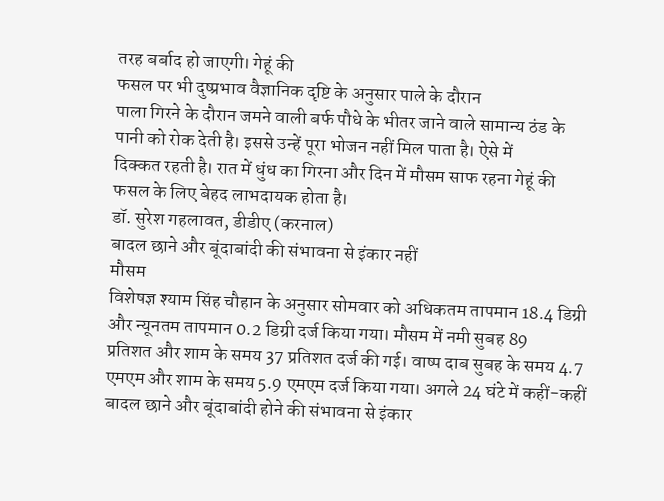तरह बर्बाद हो जाएगी। गेहूं की
फसल पर भी दुष्प्रभाव वैज्ञानिक दृष्टि के अनुसार पाले के दौरान
पाला गिरने के दौरान जमने वाली बर्फ पौधे के भीतर जाने वाले सामान्य ठंड के
पानी को रोक देती है। इससे उन्हें पूरा भोजन नहीं मिल पाता है। ऐसे में
दिक्कत रहती है। रात में धुंध का गिरना और दिन में मौसम साफ रहना गेहूं की
फसल के लिए बेहद लाभदायक होता है।
डॉ. सुरेश गहलावत, डीडीए (करनाल)
बादल छाने और बूंदाबांदी की संभावना से इंकार नहीं
मौसम
विशेषज्ञ श्याम सिंह चौहान के अनुसार सोमवार को अधिकतम तापमान 18.4 डिग्री
और न्यूनतम तापमान 0.2 डिग्री दर्ज किया गया। मौसम में नमी सुबह 89
प्रतिशत और शाम के समय 37 प्रतिशत दर्ज की गई। वाष्प दाब सुबह के समय 4.7
एमएम और शाम के समय 5.9 एमएम दर्ज किया गया। अगले 24 घंटे में कहीं-कहीं
बादल छाने और बूंदाबांदी होने की संभावना से इंकार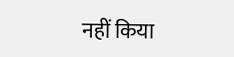नहीं किया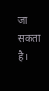जा सकता है।